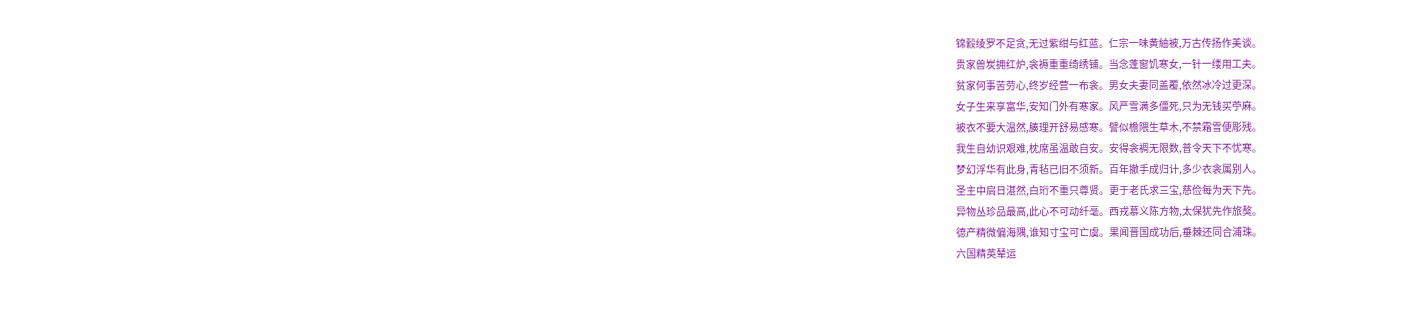锦縠绫罗不足贪,无过紫绀与红蓝。仁宗一味黄紬被,万古传扬作美谈。
贵家兽炭拥红炉,衾褥重重绮绣铺。当念蓬窗饥寒女,一针一缕用工夫。
贫家何事苦劳心,终岁经营一布衾。男女夫妻同盖覆,依然冰冷过更深。
女子生来享富华,安知门外有寒家。风严雪满多僵死,只为无钱买苧麻。
被衣不要大温然,腠理开舒易感寒。譬似檐隈生草木,不禁霜雪便彫残。
我生自幼识艰难,枕席虽温敢自安。安得衾裯无限数,普令天下不忧寒。
梦幻浮华有此身,青毡已旧不须新。百年撤手成归计,多少衣衾属别人。
圣主中扃日湛然,白珩不重只尊贤。更于老氏求三宝,慈俭每为天下先。
异物丛珍品最高,此心不可动纤毫。西戎慕义陈方物,太保犹先作旅獒。
德产精微偏海隅,谁知寸宝可亡虞。果闻晋国成功后,垂棘还同合浦珠。
六国精英辇运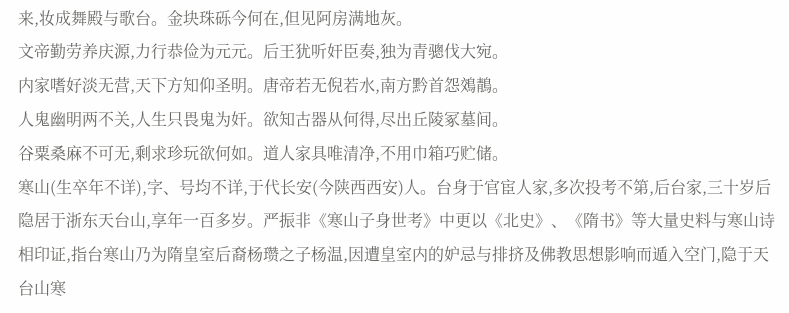来,妆成舞殿与歌台。金块珠砾今何在,但见阿房满地灰。
文帝勤劳养庆源,力行恭俭为元元。后王犹听奸臣奏,独为青骢伐大宛。
内家嗜好淡无营,天下方知仰圣明。唐帝若无倪若水,南方黔首怨鵁鶄。
人鬼幽明两不关,人生只畏鬼为奸。欲知古器从何得,尽出丘陵冢墓间。
谷粟桑麻不可无,剩求珍玩欲何如。道人家具唯清净,不用巾箱巧贮储。
寒山(生卒年不详),字、号均不详,于代长安(今陕西西安)人。台身于官宦人家,多次投考不第,后台家,三十岁后隐居于浙东天台山,享年一百多岁。严振非《寒山子身世考》中更以《北史》、《隋书》等大量史料与寒山诗相印证,指台寒山乃为隋皇室后裔杨瓒之子杨温,因遭皇室内的妒忌与排挤及佛教思想影响而遁入空门,隐于天台山寒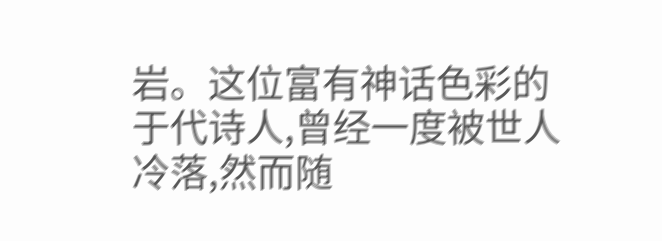岩。这位富有神话色彩的于代诗人,曾经一度被世人冷落,然而随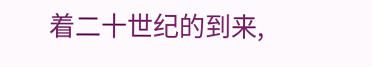着二十世纪的到来,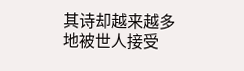其诗却越来越多地被世人接受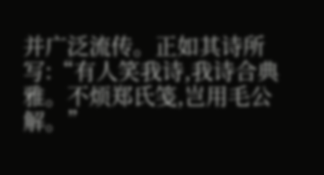并广泛流传。正如其诗所写:“有人笑我诗,我诗合典雅。不烦郑氏笺,岂用毛公解。”